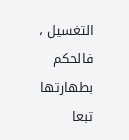التغسيل ، فالحكم بطهارتها تبعا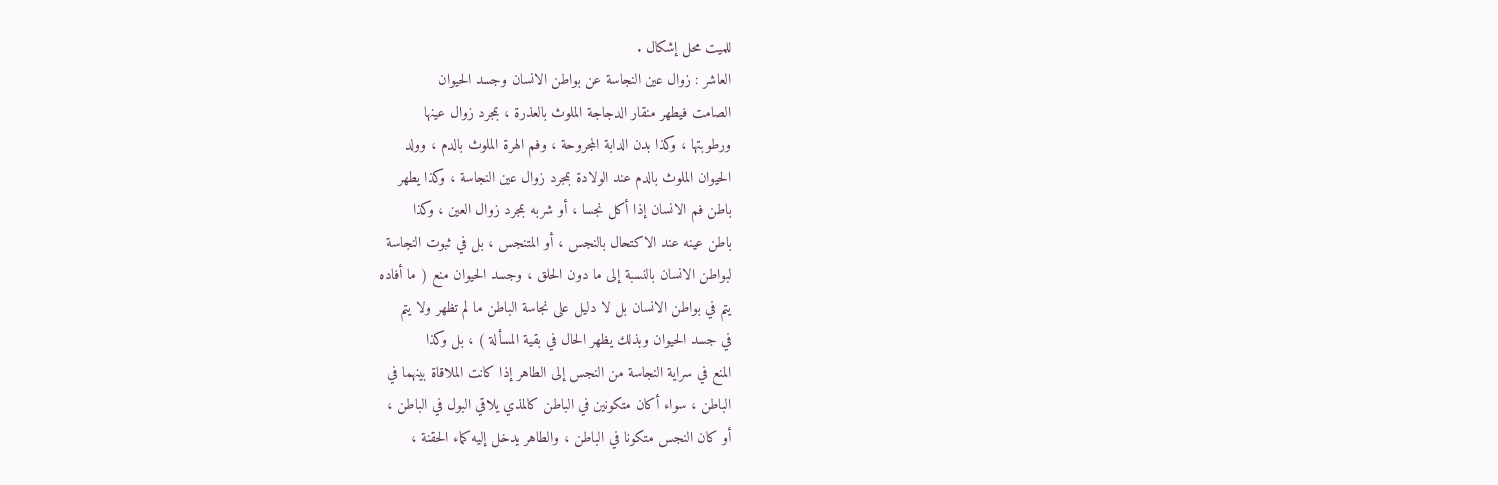للميت محل إشكال .
العاشر : زوال عين النجاسة عن بواطن الانسان وجسد الحيوان
الصامت فيطهر منقار الدجاجة الملوث بالعذرة ، بمجرد زوال عينها
ورطوبتها ، وكذا بدن الدابة المجروحة ، وفم الهرة الملوث بالدم ، وولد
الحيوان الملوث بالدم عند الولادة بمجرد زوال عين النجاسة ، وكذا يطهر
باطن فم الانسان إذا أكل نجسا ، أو شربه بمجرد زوال العين ، وكذا
باطن عينه عند الاكتحال بالنجس ، أو المتنجس ، بل في ثبوت النجاسة
لبواطن الانسان بالنسبة إلى ما دون الحلق ، وجسد الحيوان منع ( ما أفاده
يتم في بواطن الانسان بل لا دليل على نجاسة الباطن ما لم تظهر ولا يتم
في جسد الحيوان وبذلك يظهر الحال في بقية المسألة ) ، بل وكذا
المنع في سراية النجاسة من النجس إلى الطاهر إذا كانت الملاقاة بينهما في
الباطن ، سواء أكان متكونين في الباطن كالمذي يلاقي البول في الباطن ،
أو كان النجس متكونا في الباطن ، والطاهر يدخل إليه كماء الحقنة ،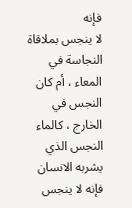فإنه
لا ينجس بملاقاة النجاسة في المعاء ، أم كان النجس في الخارج ، كالماء
النجس الذي يشربه الانسان فإنه لا ينجس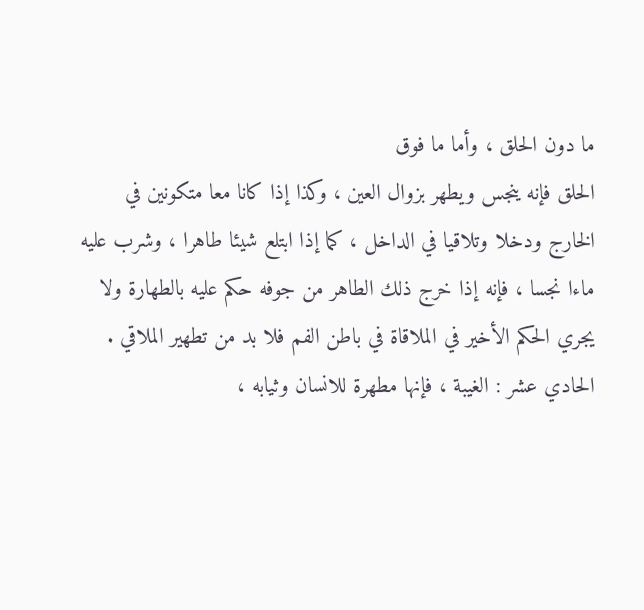ما دون الحلق ، وأما ما فوق
الحلق فإنه ينجس ويطهر بزوال العين ، وكذا إذا كانا معا متكونين في
الخارج ودخلا وتلاقيا في الداخل ، كما إذا ابتلع شيئا طاهرا ، وشرب عليه
ماءا نجسا ، فإنه إذا خرج ذلك الطاهر من جوفه حكم عليه بالطهارة ولا
يجري الحكم الأخير في الملاقاة في باطن الفم فلا بد من تطهير الملاقي .
الحادي عشر : الغيبة ، فإنها مطهرة للانسان وثيابه ،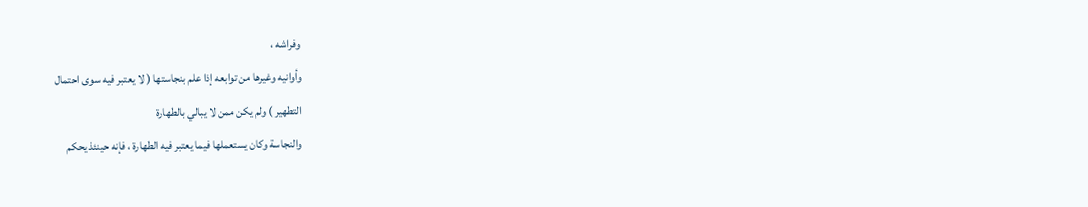وفراشه ،
وأوانيه وغيرها من توابعه إذا علم بنجاستها ( لا يعتبر فيه سوى احتمال
التطهير ) ولم يكن ممن لا يبالي بالطهارة
والنجاسة وكان يستعملها فيما يعتبر فيه الطهارة ، فإنه حينئذ يحكم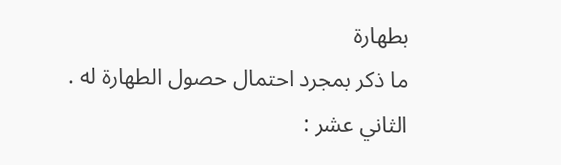بطهارة
ما ذكر بمجرد احتمال حصول الطهارة له .
الثاني عشر :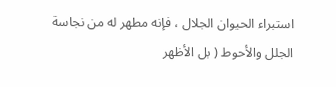استبراء الحيوان الجلال ، فإنه مطهر له من نجاسة
الجلل والأحوط ( بل الأظهر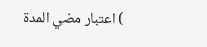) اعتبار مضي المدة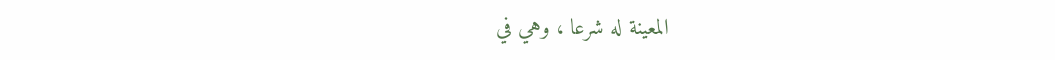المعينة له شرعا ، وهي في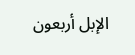الإبل أربعون